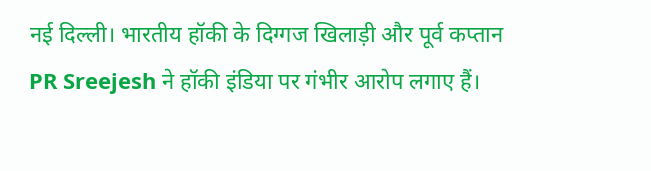नई दिल्ली। भारतीय हॉकी के दिग्गज खिलाड़ी और पूर्व कप्तान PR Sreejesh ने हॉकी इंडिया पर गंभीर आरोप लगाए हैं।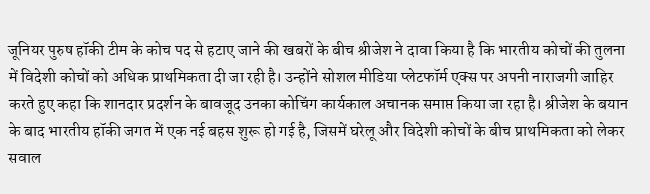जूनियर पुरुष हॉकी टीम के कोच पद से हटाए जाने की खबरों के बीच श्रीजेश ने दावा किया है कि भारतीय कोचों की तुलना में विदेशी कोचों को अधिक प्राथमिकता दी जा रही है। उन्होंने सोशल मीडिया प्लेटफॉर्म एक्स पर अपनी नाराजगी जाहिर करते हुए कहा कि शानदार प्रदर्शन के बावजूद उनका कोचिंग कार्यकाल अचानक समाप्त किया जा रहा है। श्रीजेश के बयान के बाद भारतीय हॉकी जगत में एक नई बहस शुरू हो गई है, जिसमें घरेलू और विदेशी कोचों के बीच प्राथमिकता को लेकर सवाल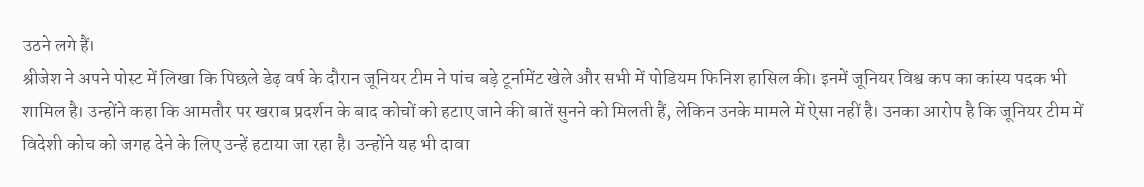उठने लगे हैं।
श्रीजेश ने अपने पोस्ट में लिखा कि पिछले डेढ़ वर्ष के दौरान जूनियर टीम ने पांच बड़े टूर्नामेंट खेले और सभी में पोडियम फिनिश हासिल की। इनमें जूनियर विश्व कप का कांस्य पदक भी शामिल है। उन्होंने कहा कि आमतौर पर खराब प्रदर्शन के बाद कोचों को हटाए जाने की बातें सुनने को मिलती हैं, लेकिन उनके मामले में ऐसा नहीं है। उनका आरोप है कि जूनियर टीम में विदेशी कोच को जगह देने के लिए उन्हें हटाया जा रहा है। उन्होंने यह भी दावा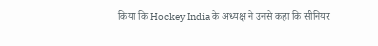किया कि Hockey India के अध्यक्ष ने उनसे कहा कि सीनियर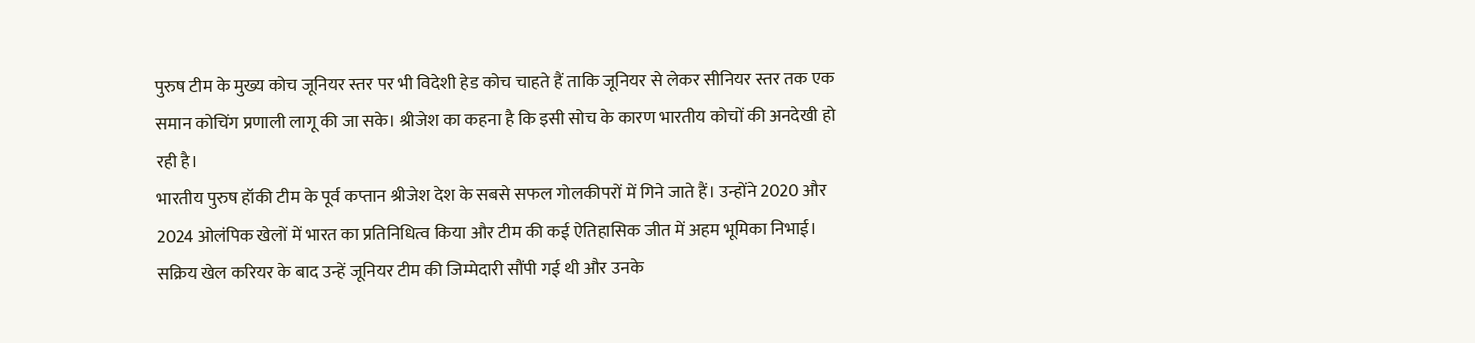पुरुष टीम के मुख्य कोच जूनियर स्तर पर भी विदेशी हेड कोच चाहते हैं ताकि जूनियर से लेकर सीनियर स्तर तक एक समान कोचिंग प्रणाली लागू की जा सके। श्रीजेश का कहना है कि इसी सोच के कारण भारतीय कोचों की अनदेखी हो रही है।
भारतीय पुरुष हॉकी टीम के पूर्व कप्तान श्रीजेश देश के सबसे सफल गोलकीपरों में गिने जाते हैं। उन्होंने 2020 और 2024 ओलंपिक खेलों में भारत का प्रतिनिधित्व किया और टीम की कई ऐतिहासिक जीत में अहम भूमिका निभाई। सक्रिय खेल करियर के बाद उन्हें जूनियर टीम की जिम्मेदारी सौंपी गई थी और उनके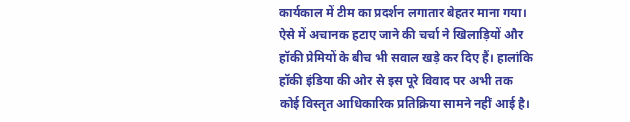कार्यकाल में टीम का प्रदर्शन लगातार बेहतर माना गया। ऐसे में अचानक हटाए जाने की चर्चा ने खिलाड़ियों और हॉकी प्रेमियों के बीच भी सवाल खड़े कर दिए हैं। हालांकि हॉकी इंडिया की ओर से इस पूरे विवाद पर अभी तक कोई विस्तृत आधिकारिक प्रतिक्रिया सामने नहीं आई है।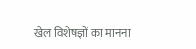खेल विशेषज्ञों का मानना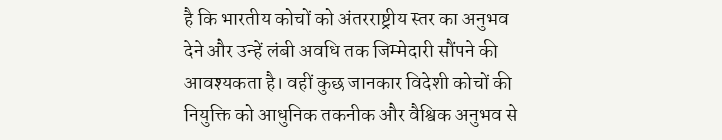है कि भारतीय कोचों को अंतरराष्ट्रीय स्तर का अनुभव देने और उन्हें लंबी अवधि तक जिम्मेदारी सौंपने की आवश्यकता है। वहीं कुछ जानकार विदेशी कोचों की नियुक्ति को आधुनिक तकनीक और वैश्विक अनुभव से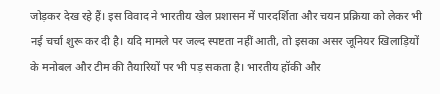जोड़कर देख रहे हैं। इस विवाद ने भारतीय खेल प्रशासन में पारदर्शिता और चयन प्रक्रिया को लेकर भी नई चर्चा शुरू कर दी है। यदि मामले पर जल्द स्पष्टता नहीं आती, तो इसका असर जूनियर खिलाड़ियों के मनोबल और टीम की तैयारियों पर भी पड़ सकता है। भारतीय हॉकी और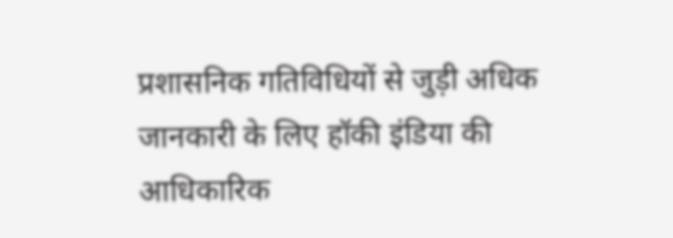प्रशासनिक गतिविधियों से जुड़ी अधिक जानकारी के लिए हॉकी इंडिया की आधिकारिक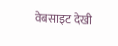वेबसाइट देखी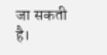जा सकती है।